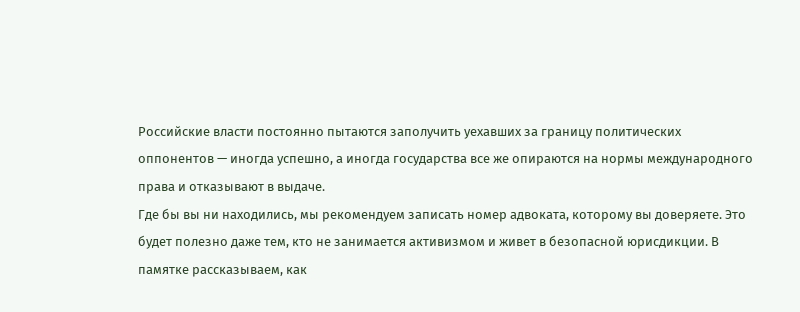Российские власти постоянно пытаются заполучить уехавших за границу политических оппонентов — иногда успешно, а иногда государства все же опираются на нормы международного права и отказывают в выдаче.
Где бы вы ни находились, мы рекомендуем записать номер адвоката, которому вы доверяете. Это будет полезно даже тем, кто не занимается активизмом и живет в безопасной юрисдикции. В памятке рассказываем, как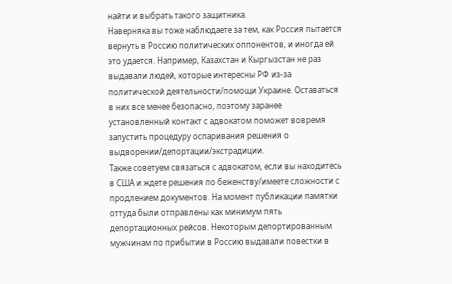найти и выбрать такого защитника.
Наверняка вы тоже наблюдаете за тем, как Россия пытается вернуть в Россию политических оппонентов, и иногда ей это удается. Например, Казахстан и Кыргызстан не раз выдавали людей, которые интересны РФ из-за политической деятельности/помощи Украине. Оставаться в них все менее безопасно, поэтому заранее установленный контакт с адвокатом поможет вовремя запустить процедуру оспаривания решения о выдворении/депортации/экстрадиции.
Также советуем связаться с адвокатом, если вы находитесь в США и ждете решения по беженству/имеете сложности с продлением документов. На момент публикации памятки оттуда были отправлены как минимум пять депортационных рейсов. Некоторым депортированным мужчинам по прибытии в Россию выдавали повестки в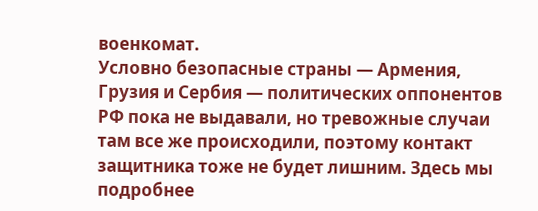военкомат.
Условно безопасные страны — Армения, Грузия и Сербия — политических оппонентов РФ пока не выдавали, но тревожные случаи там все же происходили, поэтому контакт защитника тоже не будет лишним. Здесь мы подробнее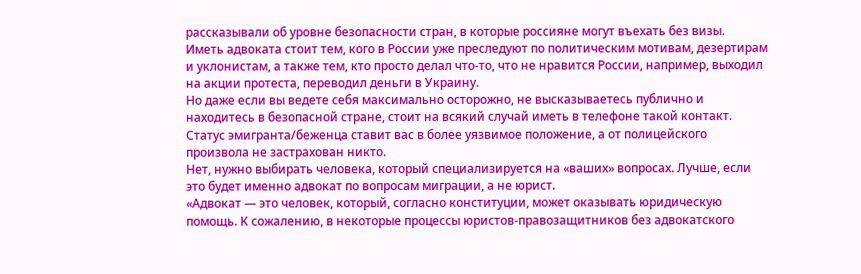рассказывали об уровне безопасности стран, в которые россияне могут въехать без визы.
Иметь адвоката стоит тем, кого в России уже преследуют по политическим мотивам, дезертирам и уклонистам, а также тем, кто просто делал что-то, что не нравится России, например, выходил на акции протеста, переводил деньги в Украину.
Но даже если вы ведете себя максимально осторожно, не высказываетесь публично и находитесь в безопасной стране, стоит на всякий случай иметь в телефоне такой контакт. Статус эмигранта/беженца ставит вас в более уязвимое положение, а от полицейского произвола не застрахован никто.
Нет, нужно выбирать человека, который специализируется на «ваших» вопросах. Лучше, если это будет именно адвокат по вопросам миграции, а не юрист.
«Адвокат — это человек, который, согласно конституции, может оказывать юридическую помощь. К сожалению, в некоторые процессы юристов-правозащитников без адвокатского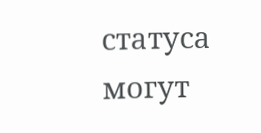статуса могут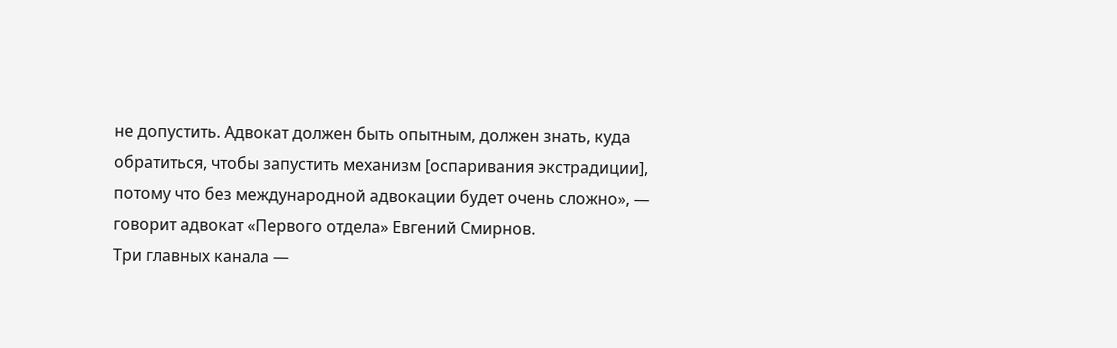не допустить. Адвокат должен быть опытным, должен знать, куда обратиться, чтобы запустить механизм [оспаривания экстрадиции], потому что без международной адвокации будет очень сложно», — говорит адвокат «Первого отдела» Евгений Смирнов.
Три главных канала —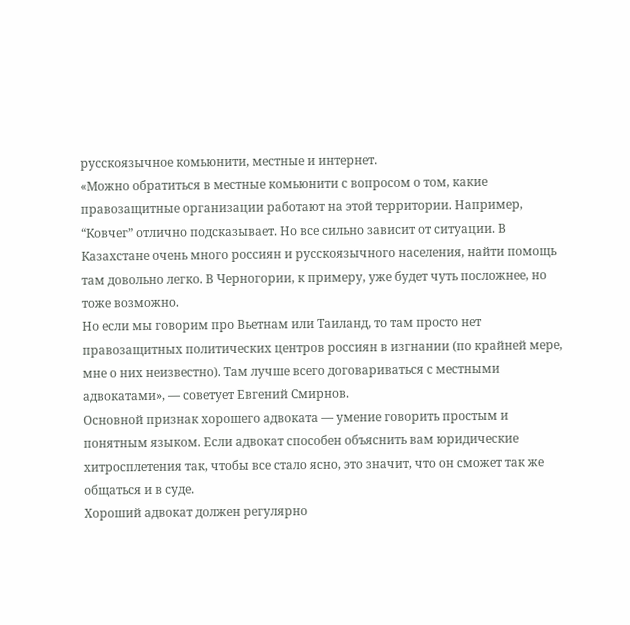русскоязычное комьюнити, местные и интернет.
«Можно обратиться в местные комьюнити с вопросом о том, какие правозащитные организации работают на этой территории. Например, “Ковчег” отлично подсказывает. Но все сильно зависит от ситуации. В Казахстане очень много россиян и русскоязычного населения, найти помощь там довольно легко. В Черногории, к примеру, уже будет чуть посложнее, но тоже возможно.
Но если мы говорим про Вьетнам или Таиланд, то там просто нет правозащитных политических центров россиян в изгнании (по крайней мере, мне о них неизвестно). Там лучше всего договариваться с местными адвокатами», — советует Евгений Смирнов.
Основной признак хорошего адвоката — умение говорить простым и понятным языком. Если адвокат способен объяснить вам юридические хитросплетения так, чтобы все стало ясно, это значит, что он сможет так же общаться и в суде.
Хороший адвокат должен регулярно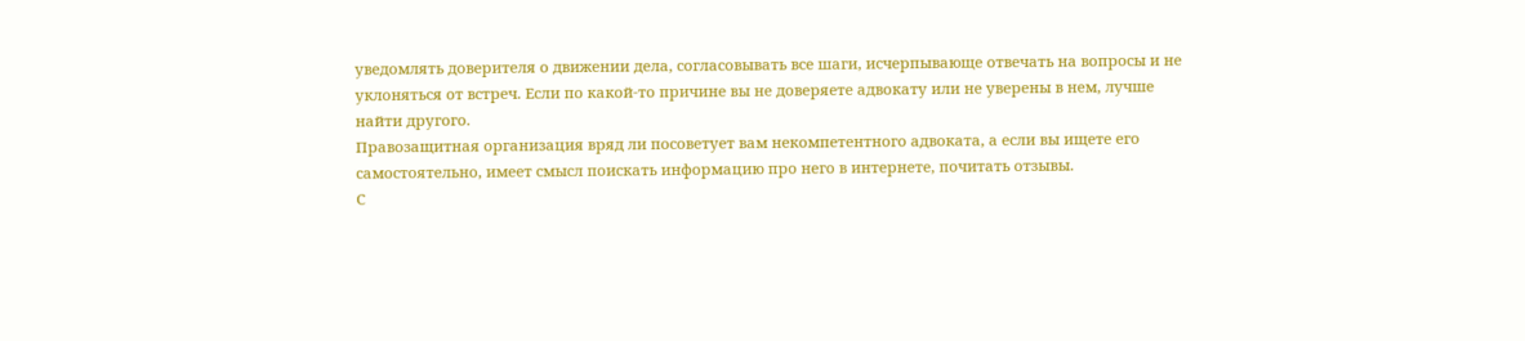уведомлять доверителя о движении дела, согласовывать все шаги, исчерпывающе отвечать на вопросы и не уклоняться от встреч. Если по какой-то причине вы не доверяете адвокату или не уверены в нем, лучше найти другого.
Правозащитная организация вряд ли посоветует вам некомпетентного адвоката, а если вы ищете его самостоятельно, имеет смысл поискать информацию про него в интернете, почитать отзывы.
С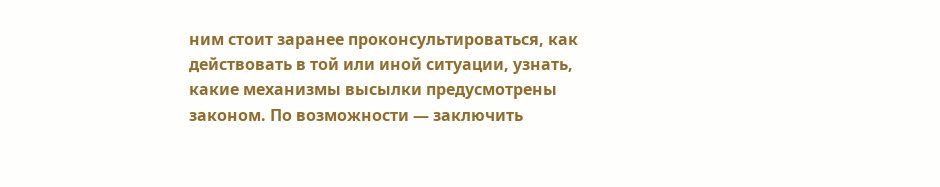ним стоит заранее проконсультироваться, как действовать в той или иной ситуации, узнать, какие механизмы высылки предусмотрены законом. По возможности — заключить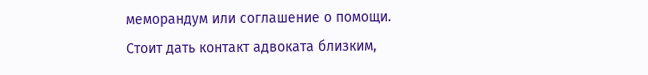меморандум или соглашение о помощи.
Стоит дать контакт адвоката близким,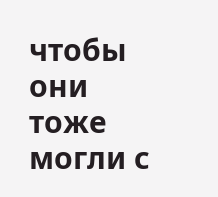чтобы они тоже могли с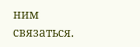ним связаться.